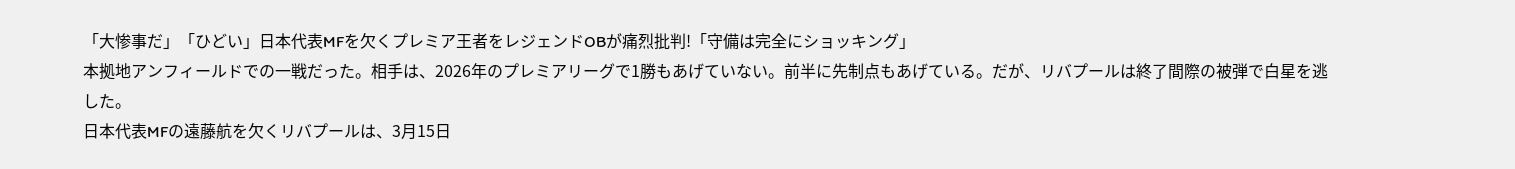「大惨事だ」「ひどい」日本代表MFを欠くプレミア王者をレジェンドOBが痛烈批判!「守備は完全にショッキング」
本拠地アンフィールドでの一戦だった。相手は、2026年のプレミアリーグで1勝もあげていない。前半に先制点もあげている。だが、リバプールは終了間際の被弾で白星を逃した。
日本代表MFの遠藤航を欠くリバプールは、3月15日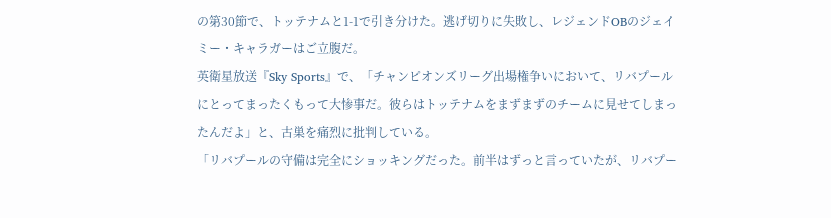の第30節で、トッテナムと1-1で引き分けた。逃げ切りに失敗し、レジェンドOBのジェイミー・キャラガーはご立腹だ。
英衛星放送『Sky Sports』で、「チャンピオンズリーグ出場権争いにおいて、リバプールにとってまったくもって大惨事だ。彼らはトッテナムをまずまずのチームに見せてしまったんだよ」と、古巣を痛烈に批判している。
「リバプールの守備は完全にショッキングだった。前半はずっと言っていたが、リバプー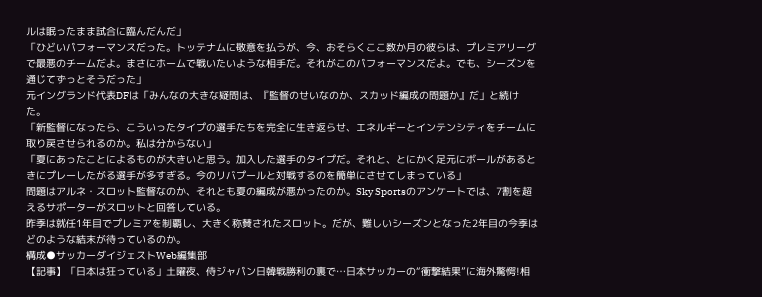ルは眠ったまま試合に臨んだんだ」
「ひどいパフォーマンスだった。トッテナムに敬意を払うが、今、おそらくここ数か月の彼らは、プレミアリーグで最悪のチームだよ。まさにホームで戦いたいような相手だ。それがこのパフォーマンスだよ。でも、シーズンを通じてずっとそうだった」
元イングランド代表DFは「みんなの大きな疑問は、『監督のせいなのか、スカッド編成の問題か』だ」と続けた。
「新監督になったら、こういったタイプの選手たちを完全に生き返らせ、エネルギーとインテンシティをチームに取り戻させられるのか。私は分からない」
「夏にあったことによるものが大きいと思う。加入した選手のタイプだ。それと、とにかく足元にボールがあるときにプレーしたがる選手が多すぎる。今のリバプールと対戦するのを簡単にさせてしまっている」
問題はアルネ・スロット監督なのか、それとも夏の編成が悪かったのか。Sky Sportsのアンケートでは、7割を超えるサポーターがスロットと回答している。
昨季は就任1年目でプレミアを制覇し、大きく称賛されたスロット。だが、難しいシーズンとなった2年目の今季はどのような結末が待っているのか。
構成●サッカーダイジェストWeb編集部
【記事】「日本は狂っている」土曜夜、侍ジャパン日韓戦勝利の裏で…日本サッカーの“衝撃結果”に海外驚愕!相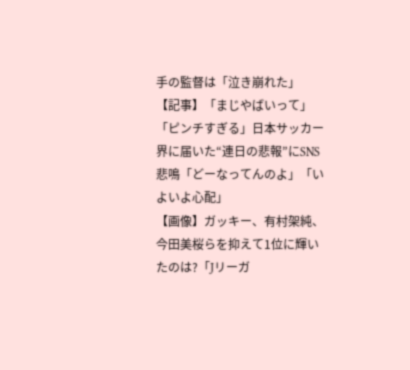手の監督は「泣き崩れた」
【記事】「まじやばいって」「ピンチすぎる」日本サッカー界に届いた“連日の悲報”にSNS悲鳴「どーなってんのよ」「いよいよ心配」
【画像】ガッキー、有村架純、今田美桜らを抑えて1位に輝いたのは?「Jリーガ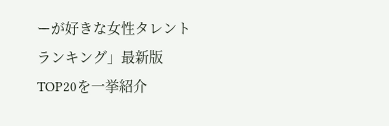ーが好きな女性タレントランキング」最新版TOP20を一挙紹介